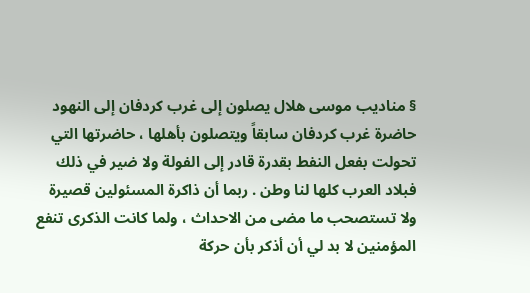§ مناديب موسى هلال يصلون إلى غرب كردفان إلى النهود حاضرة غرب كردفان سابقاً ويتصلون بأهلها ، حاضرتها التي تحولت بفعل النفط بقدرة قادر إلى الفولة ولا ضير في ذلك فبلاد العرب كلها لنا وطن . ربما أن ذاكرة المسئولين قصيرة ولا تستصحب ما مضى من الاحداث ، ولما كانت الذكرى تنفع المؤمنين لا بد لي أن أذكر بأن حركة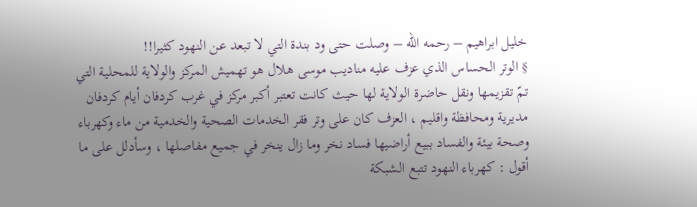خليل ابراهيم – رحمه الله – وصلت حتى ود بندة التي لا تبعد عن النهود كثيرا!!
§ الوتر الحساس الذي عزف عليه مناديب موسى هلال هو تهميش المركز والولاية للمحلية التي تمّ تقزيمها ونقل حاضرة الولاية لها حيث كانت تعتبر أكبر مركز في غرب كردفان أيام كردفان مديرية ومحافظة واقليم ، العزف كان على وتر فقر الخدمات الصحية والخدمية من ماء وكهرباء وصحة بيئة والفساد ببيع أراضيها فساد نخر وما زال ينخر في جميع مفاصلها ، وسأدلل على ما أقول : كهرباء النهود تتبع الشبكة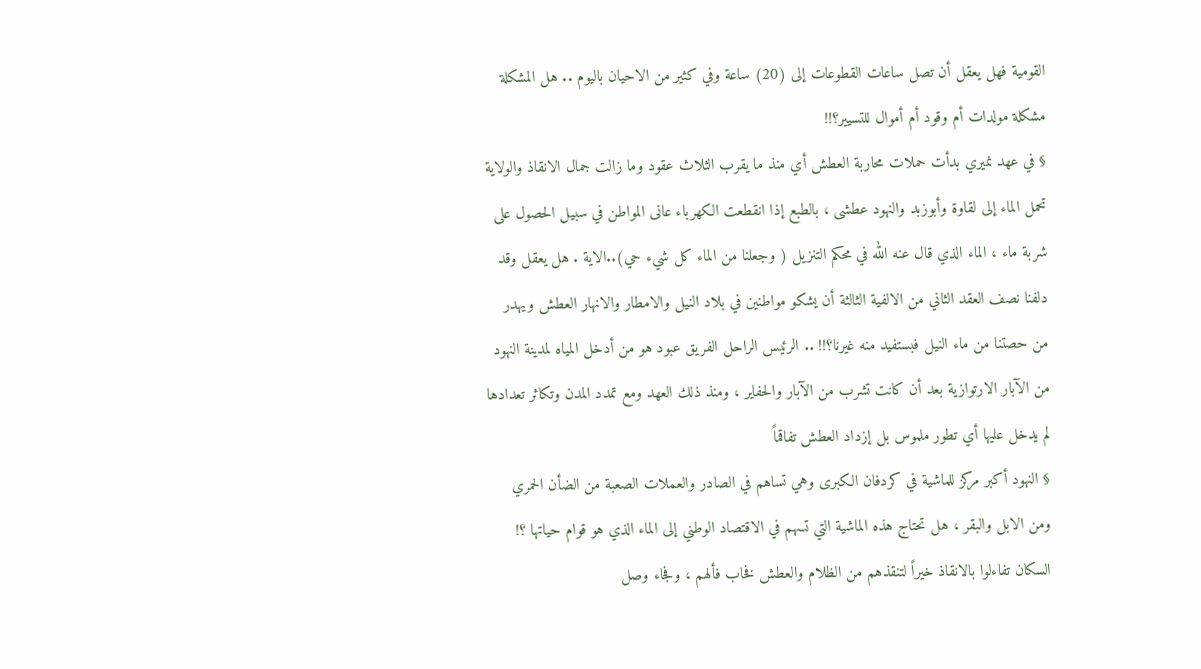القومية فهل يعقل أن تصل ساعات القطوعات إلى (20) ساعة وفي كثير من الاحيان باليوم .. هل المشكلة مشكلة مولدات أم وقود أم أموال للتسيير؟!!
§ في عهد نميري بدأت حملات محاربة العطش أي منذ ما يقرب الثلاث عقود وما زالت جمال الانقاذ والولاية تحمل الماء إلى لقاوة وأبوزبد والنهود عطشى ، بالطبع إذا انقطعت الكهرباء عانى المواطن في سبيل الحصول على شربة ماء ، الماء الذي قال عنه الله في محكم التنزيل ( وجعلنا من الماء كل شيء حي)..الاية . هل يعقل وقد دلفنا نصف العقد الثاني من الالفية الثالثة أن يشكو مواطنين في بلاد النيل والامطار والانهار العطش ويهدر من حصتنا من ماء النيل فبستفيد منه غيرنا؟!! .. الرئيس الراحل الفريق عبود هو من أدخل المياه لمدينة النهود من الآبار الارتوازية بعد أن كانت تشرب من الآبار والحفاير ، ومنذ ذلك العهد ومع تمدد المدن وتكاثر تعدادها لم يدخل عليها أي تطور ملموس بل إزداد العطش تفاقماً
§ النهود أكبر مركز للماشية في كردفان الكبرى وهي تساهم في الصادر والعملات الصعبة من الضأن الحمري ومن الابل والبقر ، هل تحتاج هذه الماشية التي تسهم في الاقتصاد الوطني إلى الماء الذي هو قوام حياتها ؟! السكان تفاءلوا بالانقاذ خيراً لتنقذهم من الظلام والعطش فخاب فألهم ، وفجاء وصل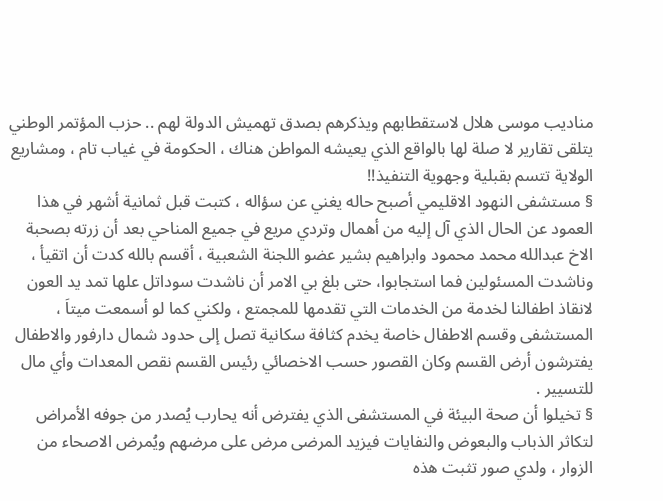مناديب موسى هلال لاستقطابهم ويذكرهم بصدق تهميش الدولة لهم .. حزب المؤتمر الوطني يتلقى تقارير لا صلة لها بالواقع الذي يعيشه المواطن هناك ، الحكومة في غياب تام ، ومشاريع الولاية تتسم بقبلية وجهوية التنفيذ!!
§ مستشفى النهود الاقليمي أصبح حاله يغني عن سؤاله ، كتبت قبل ثمانية أشهر في هذا العمود عن الحال الذي آل إليه من أهمال وتردي مريع في جميع المناحي بعد أن زرته بصحبة الاخ عبدالله محمد محمود وابراهيم بشير عضو اللجنة الشعبية ، أقسم بالله كدت أن اتقيأ ، وناشدت المسئولين فما استجابوا، حتى بلغ بي الامر أن ناشدت سوداتل علها تمد يد العون لانقاذ اطفالنا لخدمة من الخدمات التي تقدمها للمجمتع ، ولكني كما لو أسمعت ميتاَ ، المستشفى وقسم الاطفال خاصة يخدم كثافة سكانية تصل إلى حدود شمال دارفور والاطفال يفترشون أرض القسم وكان القصور حسب الاخصائي رئيس القسم نقص المعدات وأي مال للتسيير .
§ تخيلوا أن صحة البيئة في المستشفى الذي يفترض أنه يحارب يُصدر من جوفه الأمراض لتكاثر الذباب والبعوض والنفايات فيزيد المرضى مرض على مرضهم ويُمرض الاصحاء من الزوار ، ولدي صور تثبت هذه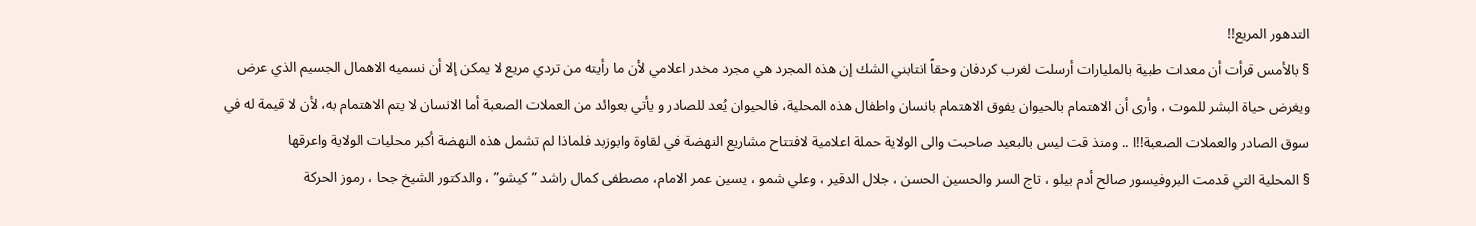التدهور المريع!!
§ بالأمس قرأت أن معدات طبية بالمليارات أرسلت لغرب كردفان وحقاً انتابني الشك إن هذه المجرد هي مجرد مخدر اعلامي لأن ما رأيته من تردي مريع لا يمكن إلا أن نسميه الاهمال الجسيم الذي عرض ويغرض حياة البشر للموت ، وأرى أن الاهتمام بالحيوان يفوق الاهتمام بانسان واطفال هذه المحلية، فالحيوان يُعد للصادر و يأتي بعوائد من العملات الصعبة أما الانسان لا يتم الاهتمام به، لأن لا قيمة له في سوق الصادر والعملات الصعبة!!ا .. ومنذ قت ليس بالبعيد صاحبت والى الولاية حملة اعلامية لافتتاح مشاريع النهضة في لقاوة وابوزبد فلماذا لم تشمل هذه النهضة أكبر محليات الولاية واعرقها
§ المحلية التي قدمت البروفيسور صالح أدم بيلو ، تاج السر والحسين الحسن ، جلال الدقير ، وعلي شمو ، يسين عمر الامام، مصطفى كمال راشد ” كيشو” ، والدكتور الشيخ جحا ، رموز الحركة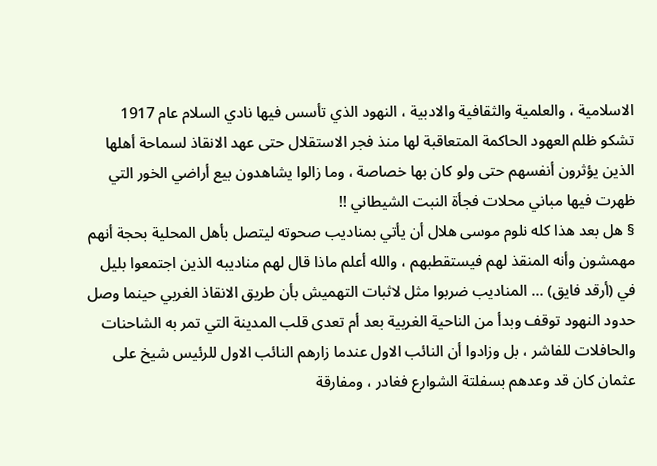الاسلامية ، والعلمية والثقافية والادبية ، النهود الذي تأسس فيها نادي السلام عام 1917
تشكو ظلم العهود الحاكمة المتعاقبة لها منذ فجر الاستقلال حتى عهد الانقاذ لسماحة أهلها الذين يؤثرون أنفسهم حتى ولو كان بها خصاصة ، وما زالوا يشاهدون بيع أراضي الخور التي ظهرت فيها مباني محلات فجأة النبت الشيطاني !!
§ هل بعد هذا كله نلوم موسى هلال أن يأتي بمناديب صحوته ليتصل بأهل المحلية بحجة أنهم مهمشون وأنه المنقذ لهم فيستقطبهم ، والله أعلم ماذا قال لهم مناديبه الذين اجتمعوا بليل في (أرقد فايق) … المناديب ضربوا مثل لاثبات التهميش بأن طريق الانقاذ الغربي حينما وصل حدود النهود توقف وبدأ من الناحية الغربية بعد أم تعدى قلب المدينة التي تمر به الشاحنات والحافلات للفاشر ، بل وزادوا أن النائب الاول عندما زارهم النائب الاول للرئيس شيخ على عثمان كان قد وعدهم بسفلتة الشوارع فغادر ، ومفارقة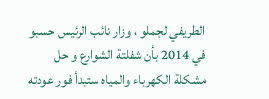الطريفي لجملو ، وزار نائب الرئيس حسبو في 2014 بأن شفلتة الشوارع و حل مشكلة الكهرباء والمياه ستبدأ فور عودته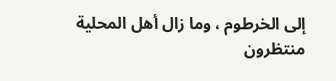إلى الخرطوم ، وما زال أهل المحلية منتظرون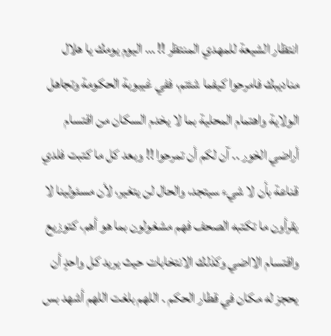انتظار الشيعة للمهدي المنتظر !! … اليوم يومك يا هلال مناديبك فامرحوا كيفما شئتم، ففي غيبوبة الحكومة وتجاهل الولاية واهتمام المحلية بما لا يخدم السكان من اقتسام أراضي الخور .. آن لكم أن تمرحوا !! وبعد كل ما كتبت فلدي قناعة بأن لا شيء سيتجد، والحال لن يتغير، لأن مسئولينا لا يقرأون ما تكتبه الصحف فهم مشغولون بما هو أهم، كتوزيع واقتسام الااضي وكذلك الانتخابات حيث يريد كل واحدٍ أن يحجز له مكان في قطار الحكم . اللهم بلغت اللهم أشهد بس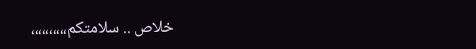خلاص .. سلامتكم،،،،،،،،،،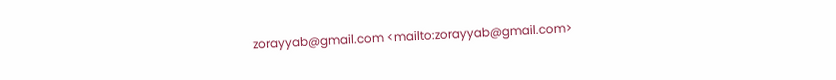zorayyab@gmail.com <mailto:zorayyab@gmail.com>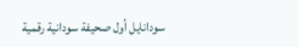سودانايل أول صحيفة سودانية رقمية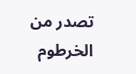تصدر من الخرطوم